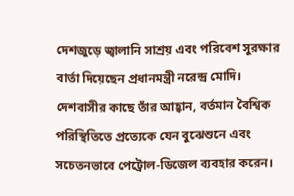দেশজুড়ে জ্বালানি সাশ্রয় এবং পরিবেশ সুরক্ষার বার্তা দিয়েছেন প্রধানমন্ত্রী নরেন্দ্র মোদি। দেশবাসীর কাছে তাঁর আহ্বান, বর্তমান বৈশ্বিক পরিস্থিতিতে প্রত্যেকে যেন বুঝেশুনে এবং সচেতনভাবে পেট্রোল-ডিজেল ব্যবহার করেন।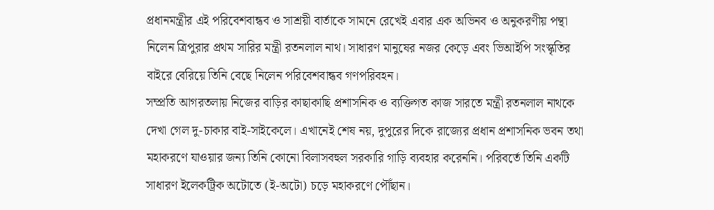প্রধানমন্ত্রীর এই পরিবেশবান্ধব ও সাশ্রয়ী বার্তাকে সামনে রেখেই এবার এক অভিনব ও অনুকরণীয় পন্থা নিলেন ত্রিপুরার প্রথম সারির মন্ত্রী রতনলাল নাথ। সাধারণ মানুষের নজর কেড়ে এবং ভিআইপি সংস্কৃতির বাইরে বেরিয়ে তিনি বেছে নিলেন পরিবেশবান্ধব গণপরিবহন।
সম্প্রতি আগরতলায় নিজের বাড়ির কাছাকাছি প্রশাসনিক ও ব্যক্তিগত কাজ সারতে মন্ত্রী রতনলাল নাথকে দেখা গেল দু-চাকার বাই-সাইকেলে। এখানেই শেষ নয়, দুপুরের দিকে রাজ্যের প্রধান প্রশাসনিক ভবন তথা মহাকরণে যাওয়ার জন্য তিনি কোনো বিলাসবহুল সরকারি গাড়ি ব্যবহার করেননি। পরিবর্তে তিনি একটি সাধারণ ইলেকট্রিক অটোতে (ই-অটো) চড়ে মহাকরণে পৌঁছান।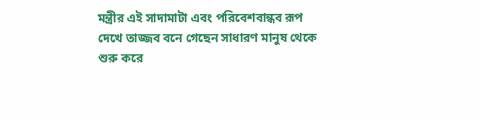মন্ত্রীর এই সাদামাটা এবং পরিবেশবান্ধব রূপ দেখে তাজ্জব বনে গেছেন সাধারণ মানুষ থেকে শুরু করে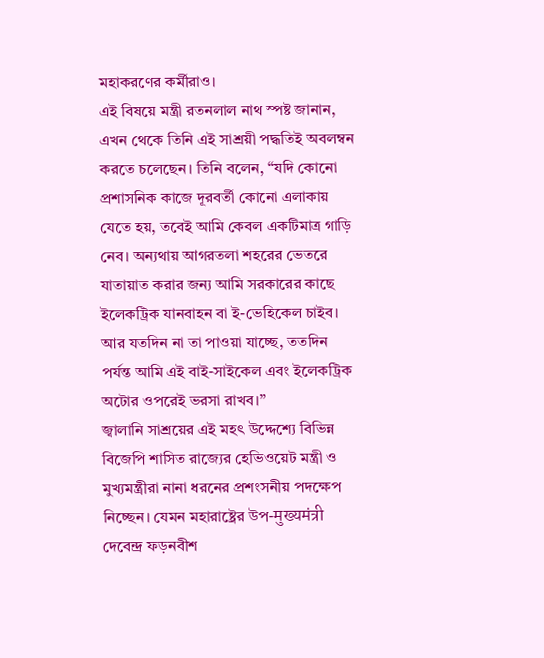মহাকরণের কর্মীরাও।
এই বিষয়ে মন্ত্রী রতনলাল নাথ স্পষ্ট জানান, এখন থেকে তিনি এই সাশ্রয়ী পদ্ধতিই অবলম্বন করতে চলেছেন। তিনি বলেন, “যদি কোনো প্রশাসনিক কাজে দূরবর্তী কোনো এলাকায় যেতে হয়, তবেই আমি কেবল একটিমাত্র গাড়ি নেব। অন্যথায় আগরতলা শহরের ভেতরে যাতায়াত করার জন্য আমি সরকারের কাছে ইলেকট্রিক যানবাহন বা ই-ভেহিকেল চাইব। আর যতদিন না তা পাওয়া যাচ্ছে, ততদিন পর্যন্ত আমি এই বাই-সাইকেল এবং ইলেকট্রিক অটোর ওপরেই ভরসা রাখব।”
জ্বালানি সাশ্রয়ের এই মহৎ উদ্দেশ্যে বিভিন্ন বিজেপি শাসিত রাজ্যের হেভিওয়েট মন্ত্রী ও মুখ্যমন্ত্রীরা নানা ধরনের প্রশংসনীয় পদক্ষেপ নিচ্ছেন। যেমন মহারাষ্ট্রের উপ-मुख्यमंत्री দেবেন্দ্র ফড়নবীশ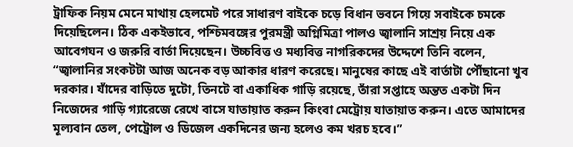ট্রাফিক নিয়ম মেনে মাথায় হেলমেট পরে সাধারণ বাইকে চড়ে বিধান ভবনে গিয়ে সবাইকে চমকে দিয়েছিলেন। ঠিক একইভাবে, পশ্চিমবঙ্গের পুরমন্ত্রী অগ্নিমিত্রা পালও জ্বালানি সাশ্রয় নিয়ে এক আবেগঘন ও জরুরি বার্তা দিয়েছেন। উচ্চবিত্ত ও মধ্যবিত্ত নাগরিকদের উদ্দেশে তিনি বলেন, “জ্বালানির সংকটটা আজ অনেক বড় আকার ধারণ করেছে। মানুষের কাছে এই বার্তাটা পৌঁছানো খুব দরকার। যাঁদের বাড়িতে দুটো, তিনটে বা একাধিক গাড়ি রয়েছে, তাঁরা সপ্তাহে অন্তত একটা দিন নিজেদের গাড়ি গ্যারেজে রেখে বাসে যাতায়াত করুন কিংবা মেট্রোয় যাতায়াত করুন। এতে আমাদের মূল্যবান তেল, পেট্রোল ও ডিজেল একদিনের জন্য হলেও কম খরচ হবে।”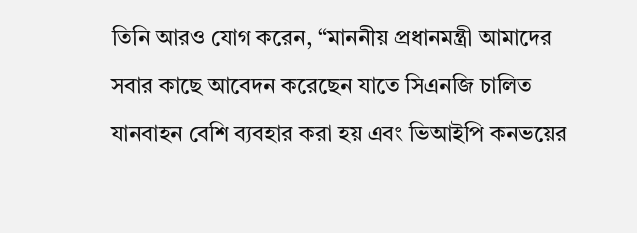তিনি আরও যোগ করেন, “মাননীয় প্রধানমন্ত্রী আমাদের সবার কাছে আবেদন করেছেন যাতে সিএনজি চালিত যানবাহন বেশি ব্যবহার করা হয় এবং ভিআইপি কনভয়ের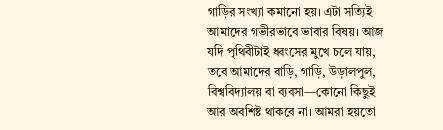গাড়ির সংখ্যা কমানো হয়। এটা সত্যিই আমাদের গভীরভাবে ভাবার বিষয়। আজ যদি পৃথিবীটাই ধ্বংসের মুখে চলে যায়, তবে আমাদের বাড়ি, গাড়ি, উড়ালপুল, বিশ্ববিদ্যালয় বা ব্যবসা—কোনো কিছুই আর অবশিষ্ট থাকবে না। আমরা হয়তো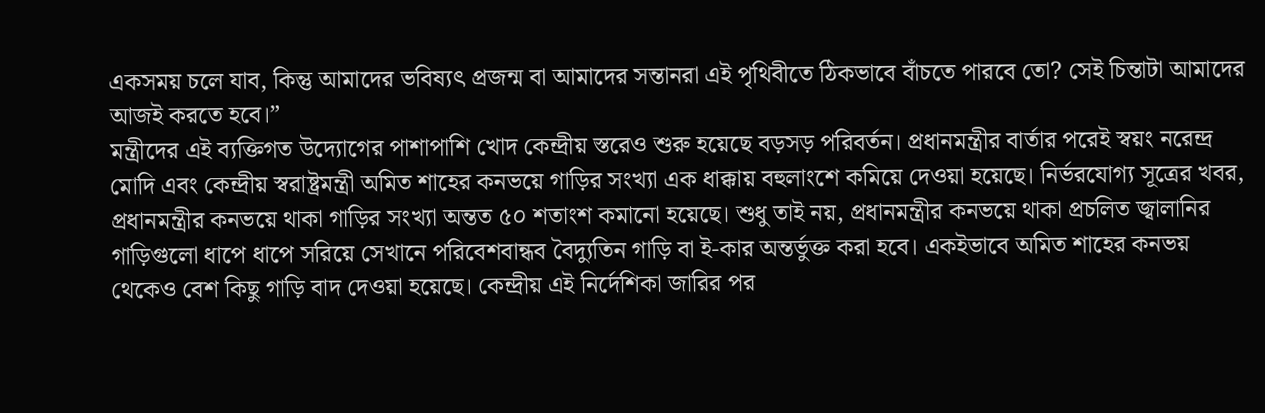একসময় চলে যাব, কিন্তু আমাদের ভবিষ্যৎ প্রজন্ম বা আমাদের সন্তানরা এই পৃথিবীতে ঠিকভাবে বাঁচতে পারবে তো? সেই চিন্তাটা আমাদের আজই করতে হবে।”
মন্ত্রীদের এই ব্যক্তিগত উদ্যোগের পাশাপাশি খোদ কেন্দ্রীয় স্তরেও শুরু হয়েছে বড়সড় পরিবর্তন। প্রধানমন্ত্রীর বার্তার পরেই স্বয়ং নরেন্দ্র মোদি এবং কেন্দ্রীয় স্বরাষ্ট্রমন্ত্রী অমিত শাহের কনভয়ে গাড়ির সংখ্যা এক ধাক্কায় বহুলাংশে কমিয়ে দেওয়া হয়েছে। নির্ভরযোগ্য সূত্রের খবর, প্রধানমন্ত্রীর কনভয়ে থাকা গাড়ির সংখ্যা অন্তত ৫০ শতাংশ কমানো হয়েছে। শুধু তাই নয়, প্রধানমন্ত্রীর কনভয়ে থাকা প্রচলিত জ্বালানির গাড়িগুলো ধাপে ধাপে সরিয়ে সেখানে পরিবেশবান্ধব বৈদ্যুতিন গাড়ি বা ই-কার অন্তর্ভুক্ত করা হবে। একইভাবে অমিত শাহের কনভয় থেকেও বেশ কিছু গাড়ি বাদ দেওয়া হয়েছে। কেন্দ্রীয় এই নির্দেশিকা জারির পর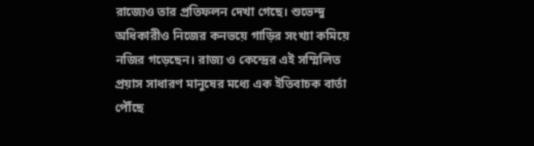রাজ্যেও তার প্রতিফলন দেখা গেছে। শুভেন্দু অধিকারীও নিজের কনভয়ে গাড়ির সংখ্যা কমিয়ে নজির গড়েছেন। রাজ্য ও কেন্দ্রের এই সম্মিলিত প্রয়াস সাধারণ মানুষের মধ্যে এক ইতিবাচক বার্তা পৌঁছে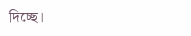দিচ্ছে।